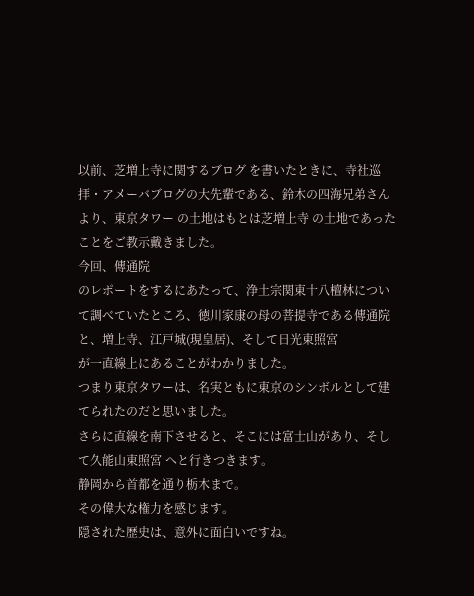以前、芝増上寺に関するブログ を書いたときに、寺社巡拝・アメーバブログの大先輩である、鈴木の四海兄弟さんより、東京タワー の土地はもとは芝増上寺 の土地であったことをご教示戴きました。
今回、傳通院
のレポートをするにあたって、浄土宗関東十八檀林について調べていたところ、徳川家康の母の菩提寺である傳通院と、増上寺、江戸城(現皇居)、そして日光東照宮
が一直線上にあることがわかりました。
つまり東京タワーは、名実ともに東京のシンボルとして建てられたのだと思いました。
さらに直線を南下させると、そこには富士山があり、そして久能山東照宮 へと行きつきます。
静岡から首都を通り栃木まで。
その偉大な権力を感じます。
隠された歴史は、意外に面白いですね。